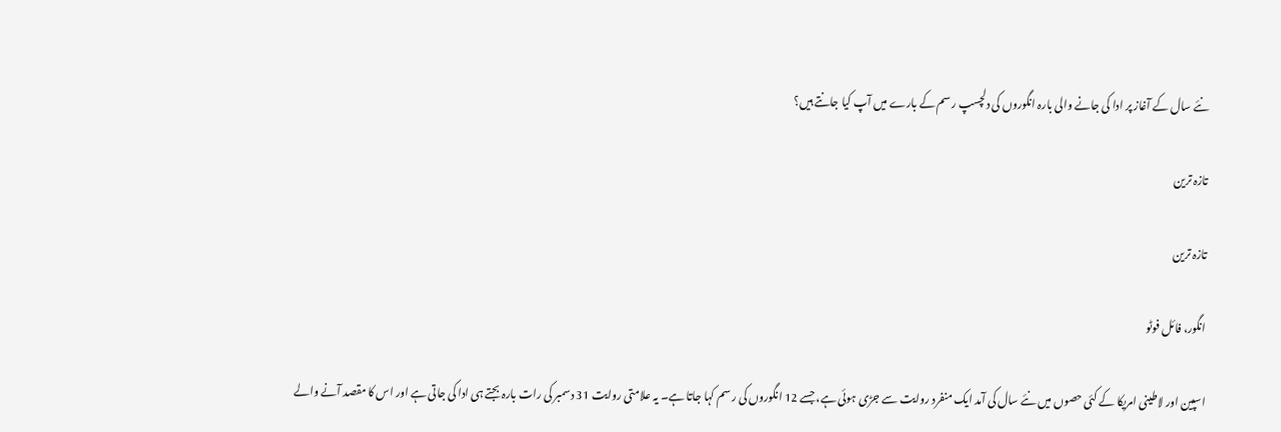نئے سال کے آغاز پر ادا کی جانے والی بارہ انگوروں کی دلچسپ رسم کے بارے میں آپ کیا جانتے ہیں؟

تازہ ترین

تازہ ترین

انگور، فائل فوٹو

اسپین اور لاطینی امریکا کے کئی حصوں میں نئے سال کی آمد ایک منفرد روایت سے جڑی ہوئی ہے، جسے 12 انگوروں کی رسم کہا جاتا ہے۔ یہ علامتی روایت 31 دسمبر کی رات بارہ بجتے ہی ادا کی جاتی ہے اور اس کا مقصد آنے والے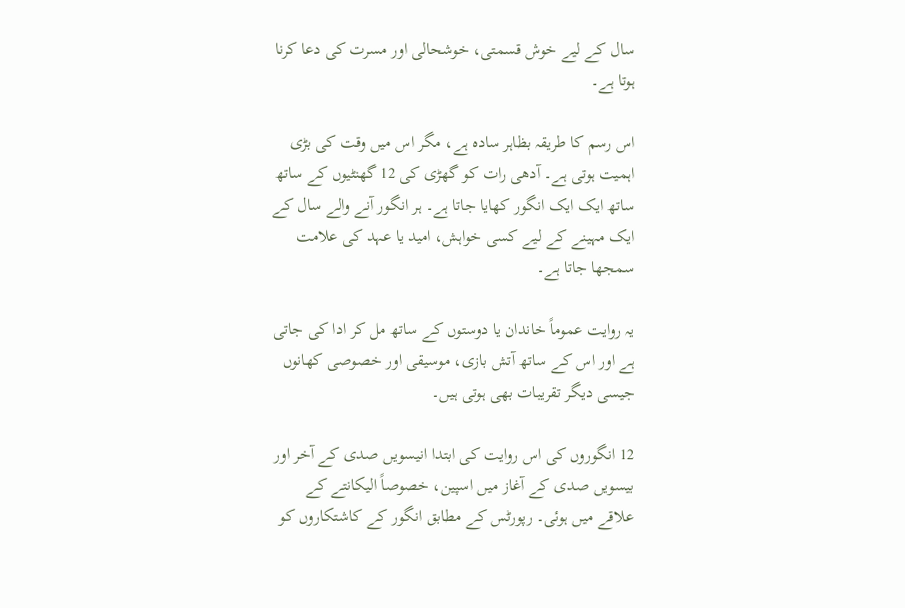سال کے لیے خوش قسمتی، خوشحالی اور مسرت کی دعا کرنا ہوتا ہے۔

اس رسم کا طریقہ بظاہر سادہ ہے، مگر اس میں وقت کی بڑی اہمیت ہوتی ہے۔ آدھی رات کو گھڑی کی 12 گھنٹیوں کے ساتھ ساتھ ایک ایک انگور کھایا جاتا ہے۔ ہر انگور آنے والے سال کے ایک مہینے کے لیے کسی خواہش، امید یا عہد کی علامت سمجھا جاتا ہے۔

یہ روایت عموماً خاندان یا دوستوں کے ساتھ مل کر ادا کی جاتی ہے اور اس کے ساتھ آتش بازی، موسیقی اور خصوصی کھانوں جیسی دیگر تقریبات بھی ہوتی ہیں۔

12 انگوروں کی اس روایت کی ابتدا انیسویں صدی کے آخر اور بیسویں صدی کے آغاز میں اسپین، خصوصاً الیکانتے کے علاقے میں ہوئی۔ رپورٹس کے مطابق انگور کے کاشتکاروں کو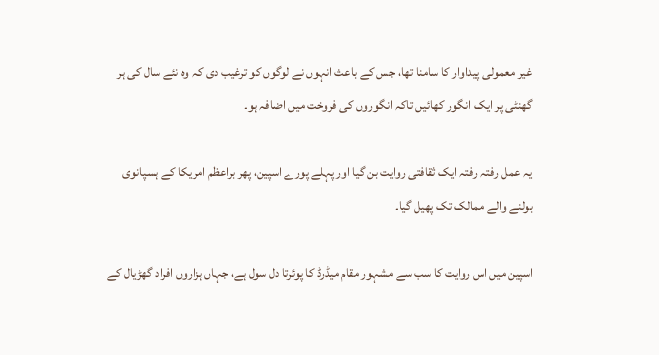غیر معمولی پیداوار کا سامنا تھا، جس کے باعث انہوں نے لوگوں کو ترغیب دی کہ وہ نئے سال کی ہر گھنٹی پر ایک انگور کھائیں تاکہ انگوروں کی فروخت میں اضافہ ہو۔

یہ عمل رفتہ رفتہ ایک ثقافتی روایت بن گیا اور پہلے پورے اسپین، پھر براعظم امریکا کے ہسپانوی بولنے والے ممالک تک پھیل گیا۔

اسپین میں اس روایت کا سب سے مشہور مقام میڈرڈ کا پوئرتا دل سول ہے، جہاں ہزاروں افراد گھڑیال کے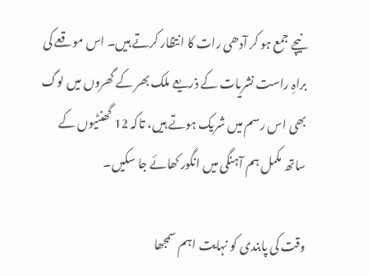نیچے جمع ہو کر آدھی رات کا انتظار کرتے ہیں۔ اس موقعے کی براہِ راست نشریات کے ذریعے ملک بھر کے گھروں میں لوگ بھی اس رسم میں شریک ہوتے ہیں، تاکہ 12 گھنٹیوں کے ساتھ مکمل ہم آہنگی میں انگور کھائے جا سکیں۔

وقت کی پابندی کو نہایت اہم سمجھا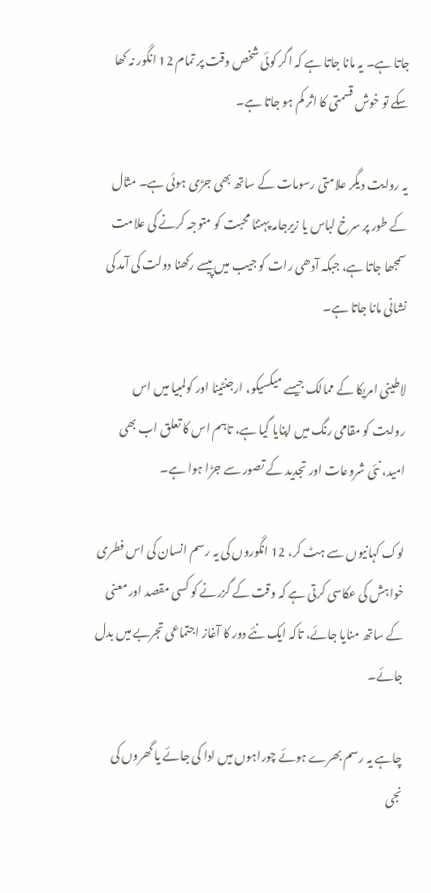جاتا ہے۔ یہ مانا جاتا ہے کہ اگر کوئی شخص وقت پر تمام 12 انگور نہ کھا سکے تو خوش قسمتی کا اثر کم ہو جاتا ہے۔

یہ روایت دیگر علامتی رسومات کے ساتھ بھی جڑی ہوئی ہے۔ مثال کے طور پر سرخ لباس یا زیرجامہ پہننا محبت کو متوجہ کرنے کی علامت سمجھا جاتا ہے، جبکہ آدھی رات کو جیب میں پیسے رکھنا دولت کی آمد کی نشانی مانا جاتا ہے۔

لاطینی امریکا کے ممالک جیسے میکسیکو، ارجنٹینا اور کولمبیا میں اس روایت کو مقامی رنگ میں اپنایا گیا ہے، تاہم اس کا تعلق اب بھی امید، نئی شروعات اور تجدید کے تصور سے جڑا ہوا ہے۔

لوک کہانیوں سے ہٹ کر، 12 انگوروں کی یہ رسم انسان کی اس فطری خواہش کی عکاسی کرتی ہے کہ وقت کے گزرنے کو کسی مقصد اور معنی کے ساتھ منایا جائے، تاکہ ایک نئے دور کا آغاز اجتماعی تجربے میں بدل جائے۔

چاہے یہ رسم بھرے ہوئے چوراہوں میں ادا کی جائے یا گھروں کی نجی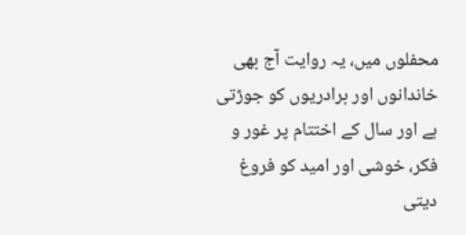محفلوں میں، یہ روایت آج بھی خاندانوں اور برادریوں کو جوڑتی ہے اور سال کے اختتام پر غور و فکر، خوشی اور امید کو فروغ دیتی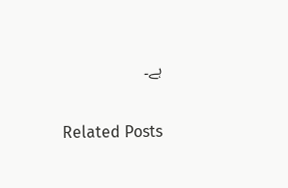ہے۔

Related Posts